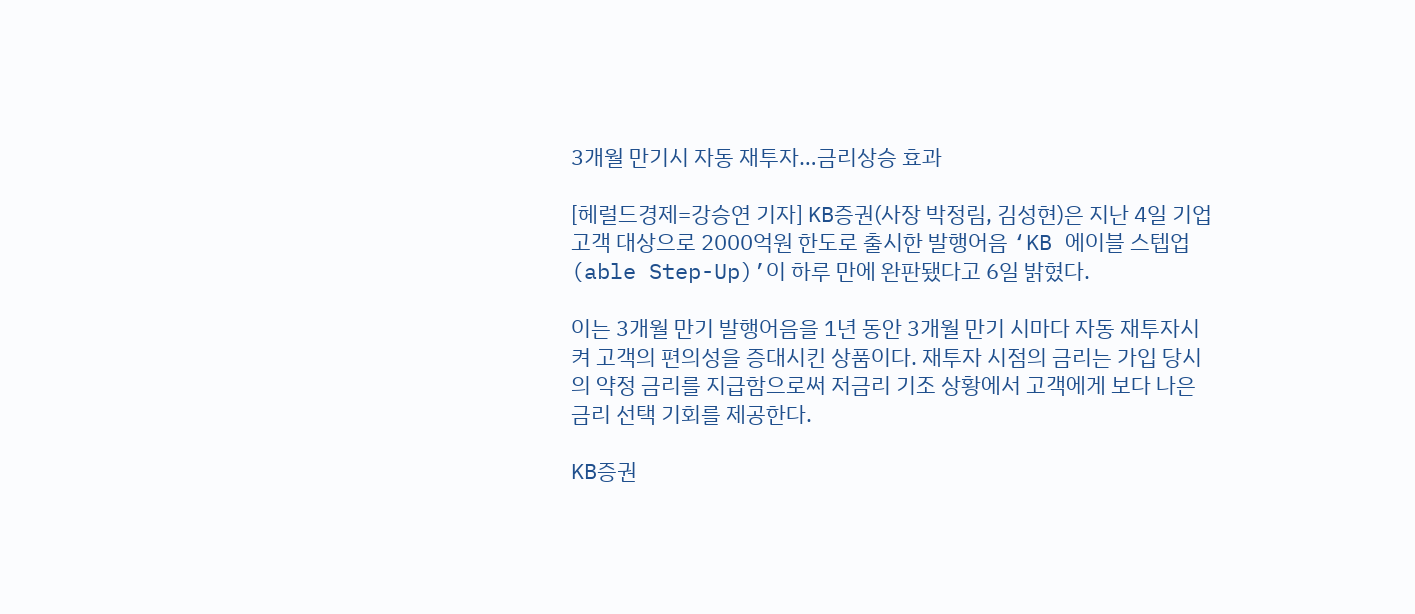3개월 만기시 자동 재투자…금리상승 효과

[헤럴드경제=강승연 기자] KB증권(사장 박정림, 김성현)은 지난 4일 기업고객 대상으로 2000억원 한도로 출시한 발행어음 ‘KB 에이블 스텝업(able Step-Up)’이 하루 만에 완판됐다고 6일 밝혔다.

이는 3개월 만기 발행어음을 1년 동안 3개월 만기 시마다 자동 재투자시켜 고객의 편의성을 증대시킨 상품이다. 재투자 시점의 금리는 가입 당시의 약정 금리를 지급함으로써 저금리 기조 상황에서 고객에게 보다 나은 금리 선택 기회를 제공한다.

KB증권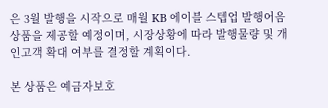은 3월 발행을 시작으로 매월 KB 에이블 스텝업 발행어음 상품을 제공할 예정이며, 시장상황에 따라 발행물량 및 개인고객 확대 여부를 결정할 계획이다.

본 상품은 예금자보호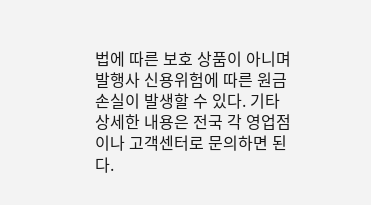법에 따른 보호 상품이 아니며 발행사 신용위험에 따른 원금손실이 발생할 수 있다. 기타 상세한 내용은 전국 각 영업점이나 고객센터로 문의하면 된다.